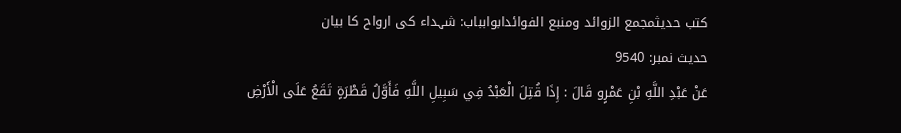کتب حدیثمجمع الزوائد ومنبع الفوائدابوابباب: شہداء کی ارواح کا بیان
حدیث نمبر: 9540
عَنْ عَبْدِ اللَّهِ بْنِ عَمْرٍو قَالَ : إِذَا قُتِلَ الْعَبْدُ فِي سَبِيلِ اللَّهِ فَأَوَّلُ قَطْرَةٍ تَقَعُ عَلَى الْأَرْضِ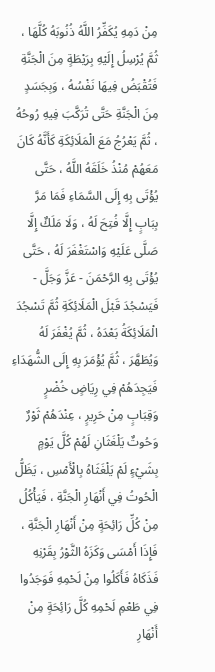مِنْ دَمِهِ يُكَفِّرُ اللَّهُ ذُنُوبَهُ كُلَّهَا ، ثُمَّ يُرْسِلُ إِلَيْهِ بِرَيْطَةٍ مِنَ الْجَنَّةِ فَتُقْبَضُ فِيهَا نَفْسُهُ ، وَبِجَسَدٍ مِنَ الْجَنَّةِ حَتَّى تُرَكَّبَ فِيهِ رُوحُهُ ، ثُمَّ يَعْرُجُ مَعَ الْمَلَائِكَةِ كَأَنَّهُ كَانَ مَعَهُمْ مُنْذُ خَلَقَهُ اللَّهُ ، حَتَّى يُؤْتَى بِهِ إِلَى السَّمَاءِ فَمَا مَرَّ بِبَابٍ إِلَّا فُتِحَ لَهُ ، وَلَا مَلَكٌ إِلَّا صَلَّى عَلَيْهِ وَاسْتَغْفَرَ لَهُ ، حَتَّى يُؤْتَى بِهِ الرَّحْمَنَ - عَزَّ وَجَلَّ - فَيَسْجُدَ قَبْلَ الْمَلَائِكَةِ ثُمَّ تَسْجُدَ الْمَلَائِكَةُ بَعْدَهُ ، ثُمَّ يُغْفَرَ لَهُ وَيُطَهَّرَ ، ثُمَّ يُؤْمَرَ بِهِ إِلَى الشُّهَدَاءِ فَيَجِدَهُمْ فِي رِيَاضٍ خُضْرٍ وَقِبَابٍ مِنْ حَرِيرٍ ، عِنْدَهُمْ ثَوْرٌ وَحُوتٌ يَلْغَثَانِ لَهُمْ كُلَّ يَوْمٍ بِشَيْءٍ لَمْ يَلْغَثَاهُ بِالْأَمْسِ ، يَظَلُّ الْحُوتُ فِي أَنْهَارِ الْجَنَّةِ ، فَيَأْكُلُ مِنْ كُلِّ رَائِحَةٍ مِنْ أَنْهَارِ الْجَنَّةِ ، فَإِذَا أَمْسَى وَكَزَهُ الثَّوْرُ بِقَرْنِهِ فَذَكَاهُ فَأَكَلُوا مِنْ لَحْمِهِ فَوَجَدُوا فِي طَعْمِ لَحْمِهِ كُلَّ رَائِحَةٍ مِنْ أَنْهَارِ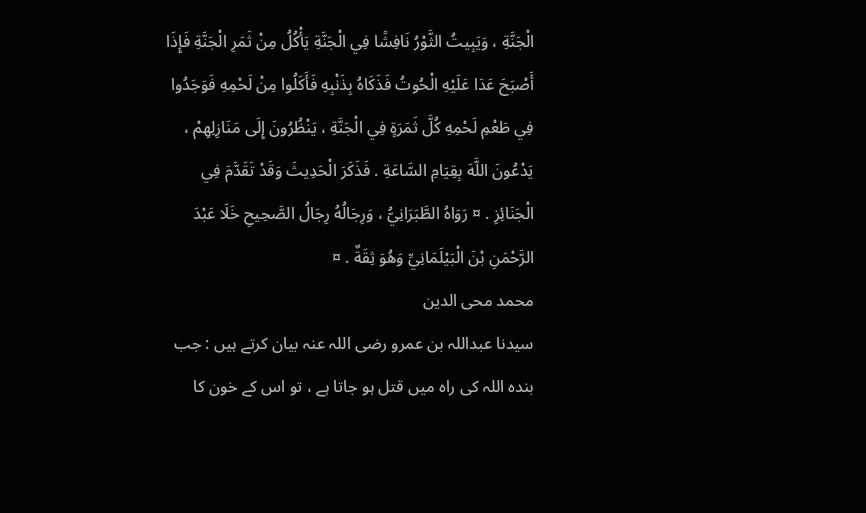الْجَنَّةِ ، وَيَبِيتُ الثَّوْرُ نَافِشًا فِي الْجَنَّةِ يَأْكُلُ مِنْ ثَمَرِ الْجَنَّةِ فَإِذَا أَصْبَحَ عَدَا عَلَيْهِ الْحُوتُ فَذَكَاهُ بِذَنْبِهِ فَأَكَلُوا مِنْ لَحْمِهِ فَوَجَدُوا فِي طَعْمِ لَحْمِهِ كُلَّ ثَمَرَةٍ فِي الْجَنَّةِ ، يَنْظُرُونَ إِلَى مَنَازِلِهِمْ ، يَدْعُونَ اللَّهَ بِقِيَامِ السَّاعَةِ . فَذَكَرَ الْحَدِيثَ وَقَدْ تَقَدَّمَ فِي الْجَنَائِزِ . ¤ رَوَاهُ الطَّبَرَانِيُّ ، وَرِجَالُهُ رِجَالُ الصَّحِيحِ خَلَا عَبْدَ الرَّحْمَنِ بْنَ الْبَيْلَمَانِيِّ وَهُوَ ثِقَةٌ . ¤
محمد محی الدین
سیدنا عبداللہ بن عمرو رضی اللہ عنہ بیان کرتے ہیں : جب بندہ اللہ کی راہ میں قتل ہو جاتا ہے ، تو اس کے خون کا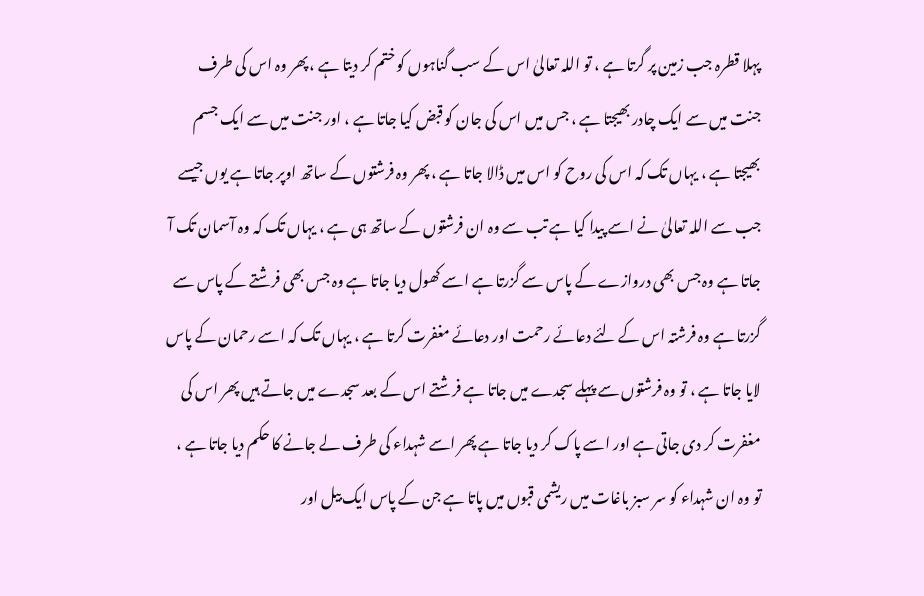پہلا قطرہ جب زمین پر گرتا ہے ، تو اللہ تعالیٰ اس کے سب گناہوں کو ختم کر دیتا ہے ، پھر وہ اس کی طرف جنت میں سے ایک چادر بھیجتا ہے ، جس میں اس کی جان کو قبض کیا جاتا ہے ، اور جنت میں سے ایک جسم بھیجتا ہے ، یہاں تک کہ اس کی روح کو اس میں ڈالا جاتا ہے ، پھر وہ فرشتوں کے ساتھ اوپر جاتا ہے یوں جیسے جب سے اللہ تعالیٰ نے اسے پیدا کیا ہے تب سے وہ ان فرشتوں کے ساتھ ہی ہے ، یہاں تک کہ وہ آسمان تک آ جاتا ہے وہ جس بھی دروازے کے پاس سے گزرتا ہے اسے کھول دیا جاتا ہے وہ جس بھی فرشتے کے پاس سے گزرتا ہے وہ فرشتہ اس کے لئے دعائے رحمت اور دعائے مغفرت کرتا ہے ، یہاں تک کہ اسے رحمان کے پاس لایا جاتا ہے ، تو وہ فرشتوں سے پہلے سجدے میں جاتا ہے فرشتے اس کے بعد سجدے میں جاتے ہیں پھر اس کی مغفرت کر دی جاتی ہے اور اسے پاک کر دیا جاتا ہے پھر اسے شہداء کی طرف لے جانے کا حکم دیا جاتا ہے ، تو وہ ان شہداء کو سر سبز باغات میں ریشمی قبوں میں پاتا ہے جن کے پاس ایک بیل اور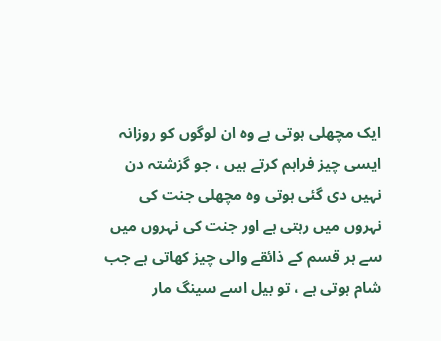ایک مچھلی ہوتی ہے وہ ان لوگوں کو روزانہ ایسی چیز فراہم کرتے ہیں ، جو گزشتہ دن نہیں دی گئی ہوتی وہ مچھلی جنت کی نہروں میں رہتی ہے اور جنت کی نہروں میں سے ہر قسم کے ذائقے والی چیز کھاتی ہے جب شام ہوتی ہے ، تو بیل اسے سینگ مار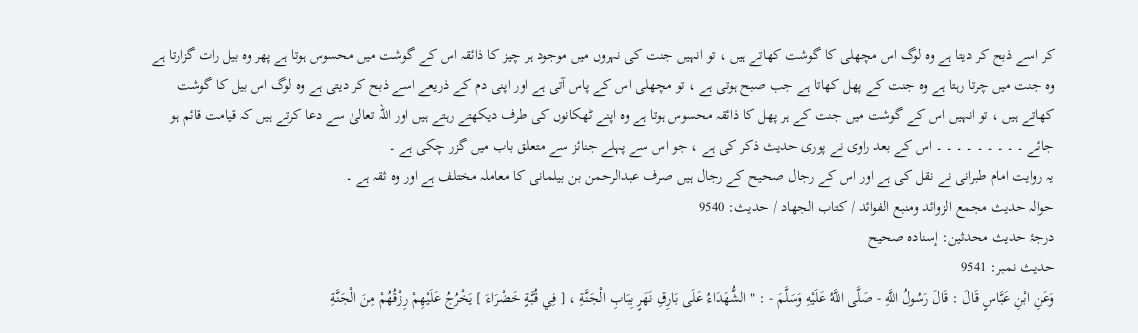کر اسے ذبح کر دیتا ہے وہ لوگ اس مچھلی کا گوشت کھاتے ہیں ، تو انہیں جنت کی نہروں میں موجود ہر چیز کا ذائقہ اس کے گوشت میں محسوس ہوتا ہے پھر وہ بیل رات گزارتا ہے وہ جنت میں چرتا رہتا ہے وہ جنت کے پھل کھاتا ہے جب صبح ہوتی ہے ، تو مچھلی اس کے پاس آتی ہے اور اپنی دم کے ذریعے اسے ذبح کر دیتی ہے وہ لوگ اس بیل کا گوشت کھاتے ہیں ، تو انہیں اس کے گوشت میں جنت کے ہر پھل کا ذائقہ محسوس ہوتا ہے وہ اپنے ٹھکانوں کی طرف دیکھتے رہتے ہیں اور اللہ تعالیٰ سے دعا کرتے ہیں کہ قیامت قائم ہو جائے ۔ ۔ ۔ ۔ ۔ ۔ ۔ ۔ ۔ اس کے بعد راوی نے پوری حدیث ذکر کی ہے ، جو اس سے پہلے جنائز سے متعلق باب میں گزر چکی ہے ۔
یہ روایت امام طبرانی نے نقل کی ہے اور اس کے رجال صحیح کے رجال ہیں صرف عبدالرحمن بن بیلمانی کا معاملہ مختلف ہے اور وہ ثقہ ہے ۔
حوالہ حدیث مجمع الزوائد ومنبع الفوائد / كتاب الجهاد / حدیث: 9540
درجۂ حدیث محدثین: إسنادہ صحیح
حدیث نمبر: 9541
وَعَنِ ابْنِ عَبَّاسٍ قَالَ : قَالَ رَسُولُ اللَّهِ - صَلَّى اللَّهُ عَلَيْهِ وَسَلَّمَ - : " الشُّهَدَاءُ عَلَى بَارِقِ نَهَرٍ بِبَابِ الْجَنَّةِ ، [ فِي قُبَّةٍ خَضْرَاءَ ] يَخْرُجُ عَلَيْهِمْ رِزْقُهُمْ مِنَ الْجَنَّةِ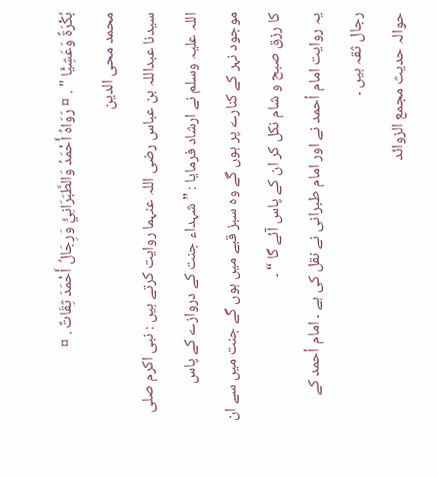بُكْرَةً وَعَشِيًّا " . ¤ رَوَاهُ أَحْمَدُ وَالطَّبَرَانِيُّ وَرِجَالُ أَحْمَدَ ثِقَاتٌ . ¤
محمد محی الدین
سیدنا عبداللہ بن عباس رضی اللہ عنہما روایت کرتے ہیں : نبی اکرم صلی اللہ علیہ وسلم نے ارشاد فرمایا : ” شہداء جنت کے دروازے کے پاس موجود نہر کے کنارے پر ہوں گے وہ سبز قبے میں ہوں گے جنت میں سے ان کا رزق صبح و شام نکل کر ان کے پاس آئے گا “ ۔
یہ روایت امام أحمد نے اور امام طبرانی نے نقل کی ہے ۔ امام أحمد کے رجال ثقہ ہیں ۔
حوالہ حدیث مجمع الزوائد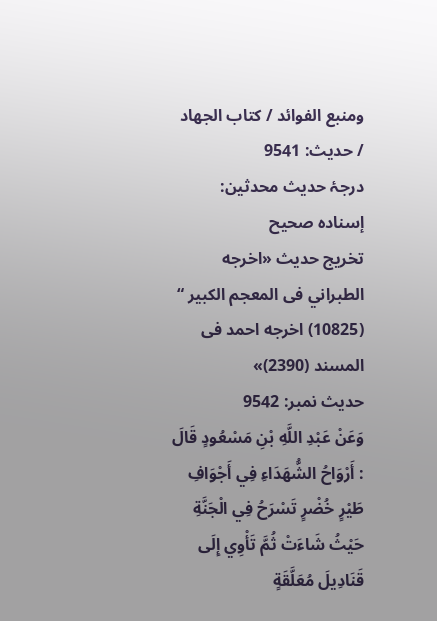ومنبع الفوائد / كتاب الجهاد / حدیث: 9541
درجۂ حدیث محدثین: إسنادہ صحیح
تخریج حدیث «اخرجه الطبراني فى المعجم الكبير “ (10825) اخرجه احمد فى المسند (2390)»
حدیث نمبر: 9542
وَعَنْ عَبْدِ اللَّهِ بْنِ مَسْعُودٍ قَالَ : أَرْوَاحُ الشُّهَدَاءِ فِي أَجْوَافِ طَيْرٍ خُضْرٍ تَسْرَحُ فِي الْجَنَّةِ حَيْثُ شَاءَتْ ثُمَّ تَأْوِي إِلَى قَنَادِيلَ مُعَلَّقَةٍ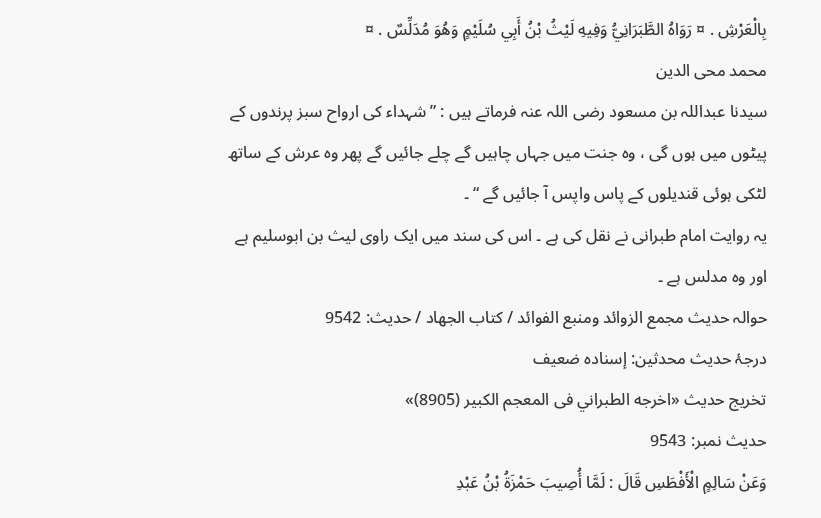بِالْعَرْشِ . ¤ رَوَاهُ الطَّبَرَانِيُّ وَفِيهِ لَيْثُ بْنُ أَبِي سُلَيْمٍ وَهُوَ مُدَلِّسٌ . ¤
محمد محی الدین
سیدنا عبداللہ بن مسعود رضی اللہ عنہ فرماتے ہیں : ” شہداء کی ارواح سبز پرندوں کے پیٹوں میں ہوں گی ، وہ جنت میں جہاں چاہیں گے چلے جائیں گے پھر وہ عرش کے ساتھ لٹکی ہوئی قندیلوں کے پاس واپس آ جائیں گے “ ۔
یہ روایت امام طبرانی نے نقل کی ہے ۔ اس کی سند میں ایک راوی لیث بن ابوسلیم ہے اور وہ مدلس ہے ۔
حوالہ حدیث مجمع الزوائد ومنبع الفوائد / كتاب الجهاد / حدیث: 9542
درجۂ حدیث محدثین: إسنادہ ضعیف
تخریج حدیث «اخرجه الطبراني فى المعجم الكبير (8905)»
حدیث نمبر: 9543
وَعَنْ سَالِمٍ الْأَفْطَسِ قَالَ : لَمَّا أُصِيبَ حَمْزَةُ بْنُ عَبْدِ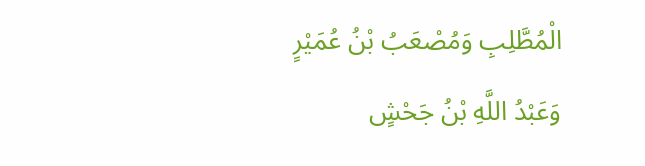الْمُطَّلِبِ وَمُصْعَبُ بْنُ عُمَيْرٍ وَعَبْدُ اللَّهِ بْنُ جَحْشٍ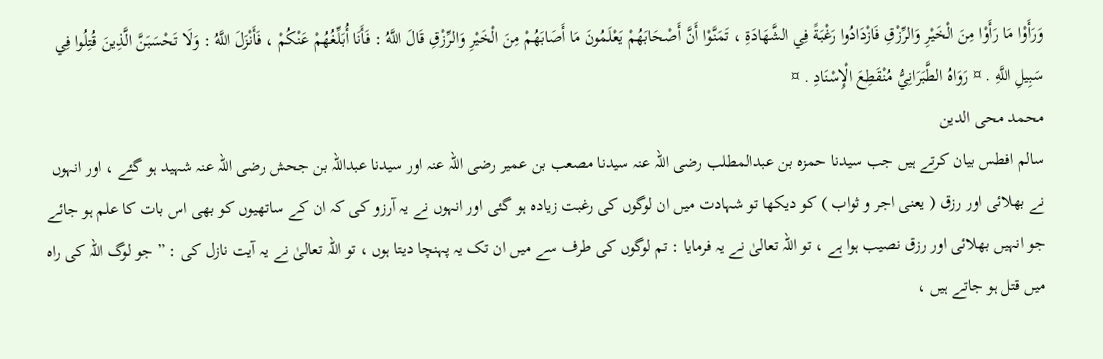وَرَأَوْا مَا رَأَوْا مِنَ الْخَيْرِ وَالرِّزْقِ فَازْدَادُوا رَغْبَةً فِي الشَّهَادَةِ ، تَمَنَّوْا أَنَّ أَصْحَابَهُمْ يَعْلَمُونَ مَا أَصَابَهُمْ مِنَ الْخَيْرِ وَالرِّزْقِ قَالَ اللَّهُ : فَأَنَا أُبَلِّغُهُمْ عَنْكُمْ ، فَأَنْزَلَ اللَّهُ : وَلَا تَحْسَبَنَّ الَّذِينَ قُتِلُوا فِي سَبِيلِ اللَّهِ . ¤ رَوَاهُ الطَّبَرَانِيُّ مُنْقَطِعَ الْإِسْنَادِ . ¤
محمد محی الدین
سالم افطس بیان کرتے ہیں جب سیدنا حمزہ بن عبدالمطلب رضی اللہ عنہ سیدنا مصعب بن عمیر رضی اللہ عنہ اور سیدنا عبداللہ بن جحش رضی اللہ عنہ شہید ہو گئے ، اور انہوں نے بھلائی اور رزق ( یعنی اجر و ثواب ) کو دیکھا تو شہادت میں ان لوگوں کی رغبت زیادہ ہو گئی اور انہوں نے یہ آرزو کی کہ ان کے ساتھیوں کو بھی اس بات کا علم ہو جائے جو انہیں بھلائی اور رزق نصیب ہوا ہے ، تو اللہ تعالیٰ نے یہ فرمایا : تم لوگوں کی طرف سے میں ان تک یہ پہنچا دیتا ہوں ، تو اللہ تعالیٰ نے یہ آیت نازل کی : ” جو لوگ اللہ کی راہ میں قتل ہو جاتے ہیں ،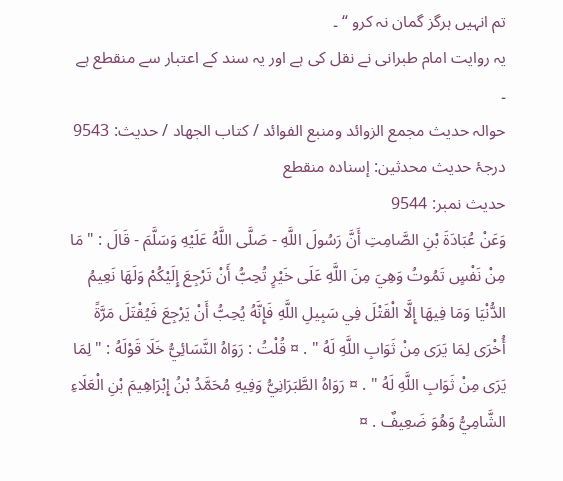تم انہیں ہرگز گمان نہ کرو “ ۔
یہ روایت امام طبرانی نے نقل کی ہے اور یہ سند کے اعتبار سے منقطع ہے ۔
حوالہ حدیث مجمع الزوائد ومنبع الفوائد / كتاب الجهاد / حدیث: 9543
درجۂ حدیث محدثین: إسنادہ منقطع
حدیث نمبر: 9544
وَعَنْ عُبَادَةَ بْنِ الصَّامِتِ أَنَّ رَسُولَ اللَّهِ - صَلَّى اللَّهُ عَلَيْهِ وَسَلَّمَ - قَالَ : " مَا مِنْ نَفْسٍ تَمُوتُ وَهِيَ مِنَ اللَّهِ عَلَى خَيْرٍ تُحِبُّ أَنْ تَرْجِعَ إِلَيْكُمْ وَلَهَا نَعِيمُ الدُّنْيَا وَمَا فِيهَا إِلَّا الْقَتْلَ فِي سَبِيلِ اللَّهِ فَإِنَّهُ يُحِبُّ أَنْ يَرْجِعَ فَيُقْتَلَ مَرَّةً أُخْرَى لِمَا يَرَى مِنْ ثَوَابِ اللَّهِ لَهُ " . ¤ قُلْتُ : رَوَاهُ النَّسَائِيُّ خَلَا قَوْلَهُ : " لِمَا يَرَى مِنْ ثَوَابِ اللَّهِ لَهُ " . ¤ رَوَاهُ الطَّبَرَانِيُّ وَفِيهِ مُحَمَّدُ بْنُ إِبْرَاهِيمَ بْنِ الْعَلَاءِ الشَّامِيُّ وَهُوَ ضَعِيفٌ . ¤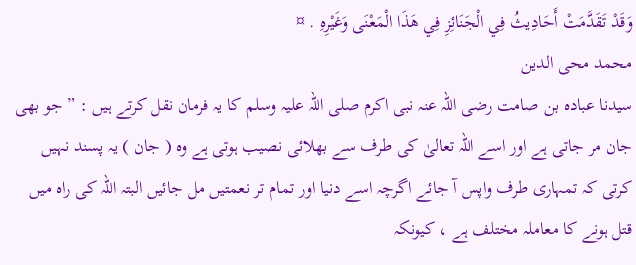وَقَدْ تَقَدَّمَتْ أَحَادِيثُ فِي الْجَنَائِزِ فِي هَذَا الْمَعْنَى وَغَيْرِهِ . ¤
محمد محی الدین
سیدنا عبادہ بن صامت رضی اللہ عنہ نبی اکرم صلی اللہ علیہ وسلم کا یہ فرمان نقل کرتے ہیں : ” جو بھی جان مر جاتی ہے اور اسے اللہ تعالیٰ کی طرف سے بھلائی نصیب ہوتی ہے وہ ( جان ) یہ پسند نہیں کرتی کہ تمہاری طرف واپس آ جائے اگرچہ اسے دنیا اور تمام تر نعمتیں مل جائیں البتہ اللہ کی راہ میں قتل ہونے کا معاملہ مختلف ہے ، کیونکہ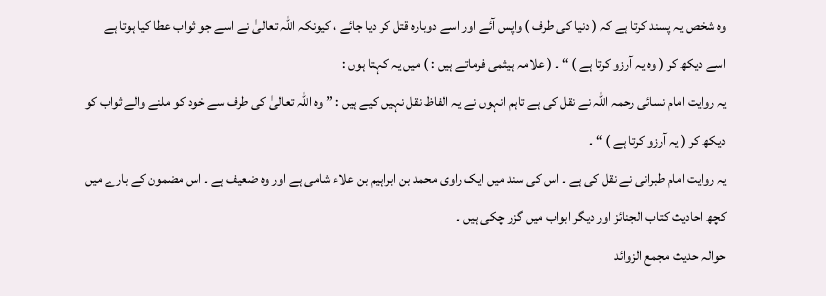وہ شخص یہ پسند کرتا ہے کہ ( دنیا کی طرف ) واپس آئے اور اسے دوبارہ قتل کر دیا جائے ، کیونکہ اللہ تعالیٰ نے اسے جو ثواب عطا کیا ہوتا ہے اسے دیکھ کر ( وہ یہ آرزو کرتا ہے ) “ ۔ ( علامہ ہیثمی فرماتے ہیں : ) میں یہ کہتا ہوں :
یہ روایت امام نسائی رحمہ اللہ نے نقل کی ہے تاہم انہوں نے یہ الفاظ نقل نہیں کیے ہیں : ” وہ اللہ تعالیٰ کی طرف سے خود کو ملنے والے ثواب کو دیکھ کر ( یہ آرزو کرتا ہے ) “ ۔
یہ روایت امام طبرانی نے نقل کی ہے ۔ اس کی سند میں ایک راوی محمد بن ابراہیم بن علاء شامی ہے اور وہ ضعیف ہے ۔ اس مضمون کے بارے میں کچھ احادیث کتاب الجنائز اور دیگر ابواب میں گزر چکی ہیں ۔
حوالہ حدیث مجمع الزوائد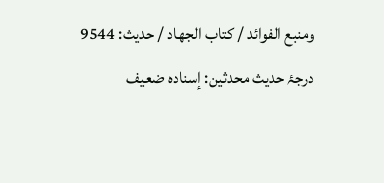ومنبع الفوائد / كتاب الجهاد / حدیث: 9544
درجۂ حدیث محدثین: إسنادہ ضعیف